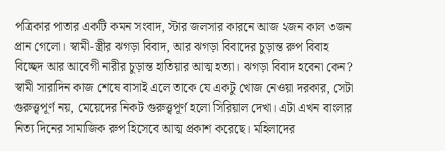পত্রিকার পাতার একটি কমন সংবাদ, স্টার জলসার কারনে আজ ২জন কাল ৩জন প্রান গেলো। স্বামী-স্ত্রীর ঝগড়া বিবাদ, আর ঝগড়া বিবাদের চুড়ান্ত রুপ বিবাহ বিচ্ছেদ আর আবেগী নারীর চুড়ান্ত হাতিয়ার আত্ম হত্যা। ঝগড়া বিবাদ হবেনা কেন? স্বামী সারাদিন কাজ শেষে বাসাই এলে তাকে যে একটু খোজ নেওয়া দরকার, সেটা গুরুত্ত্বপূর্ণ নয়, মেয়েদের নিকট গুরুত্ত্বপূর্ণ হলো সিরিয়াল দেখা। এটা এখন বাংলার নিত্য দিনের সামাজিক রুপ হিসেবে আত্ম প্রকাশ করেছে। মহিলাদের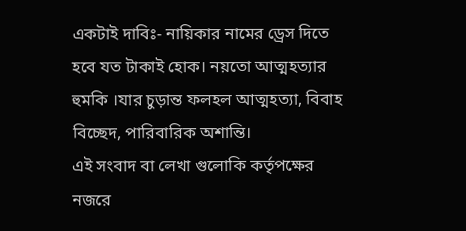একটাই দাবিঃ- নায়িকার নামের ড্রেস দিতে হবে যত টাকাই হোক। নয়তো আত্মহত্যার হুমকি ।যার চুড়ান্ত ফলহল আত্মহত্যা, বিবাহ বিচ্ছেদ, পারিবারিক অশান্তি।
এই সংবাদ বা লেখা গুলোকি কর্তৃপক্ষের নজরে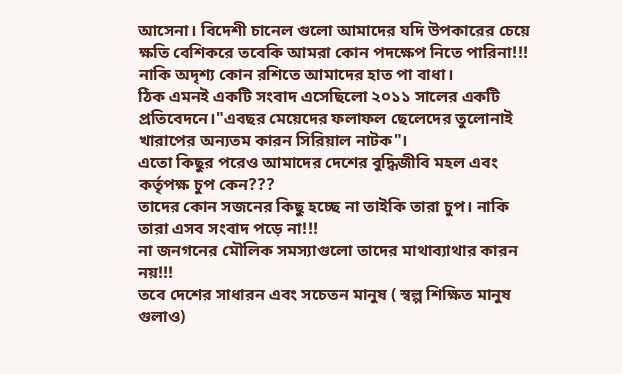আসেনা। বিদেশী চানেল গুলো আমাদের যদি উপকারের চেয়ে ক্ষতি বেশিকরে তবেকি আমরা কোন পদক্ষেপ নিতে পারিনা!!! নাকি অদৃশ্য কোন রশিতে আমাদের হাত পা বাধা।
ঠিক এমনই একটি সংবাদ এসেছিলো ২০১১ সালের একটি প্রতিবেদনে।"এবছর মেয়েদের ফলাফল ছেলেদের তুলোনাই খারাপের অন্যতম কারন সিরিয়াল নাটক"।
এতো কিছুর পরেও আমাদের দেশের বুদ্ধিজীবি মহল এবং কর্তৃপক্ষ চুপ কেন???
তাদের কোন সজনের কিছু হচ্ছে না তাইকি তারা চুপ। নাকি তারা এসব সংবাদ পড়ে না!!!
না জনগনের মৌলিক সমস্যাগুলো তাদের মাথাব্যাথার কারন নয়!!!
তবে দেশের সাধারন এবং সচেতন মানুষ ( স্বল্প শিক্ষিত মানুষ গুলাও)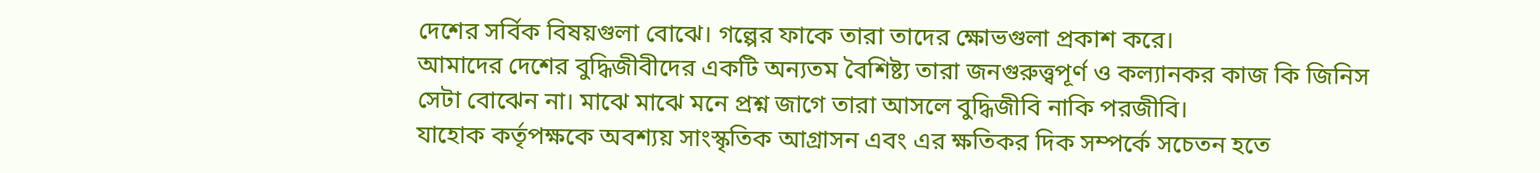দেশের সর্বিক বিষয়গুলা বোঝে। গল্পের ফাকে তারা তাদের ক্ষোভগুলা প্রকাশ করে।
আমাদের দেশের বুদ্ধিজীবীদের একটি অন্যতম বৈশিষ্ট্য তারা জনগুরুত্ত্বপূর্ণ ও কল্যানকর কাজ কি জিনিস সেটা বোঝেন না। মাঝে মাঝে মনে প্রশ্ন জাগে তারা আসলে বুদ্ধিজীবি নাকি পরজীবি।
যাহোক কর্তৃপক্ষকে অবশ্যয় সাংস্কৃতিক আগ্রাসন এবং এর ক্ষতিকর দিক সম্পর্কে সচেতন হতে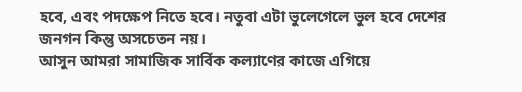হবে, এবং পদক্ষেপ নিতে হবে। নতুবা এটা ভুলেগেলে ভুল হবে দেশের জনগন কিন্তু অসচেতন নয়।
আসুন আমরা সামাজিক সার্বিক কল্যাণের কাজে এগিয়ে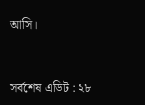আসি।


সর্বশেষ এডিট : ২৮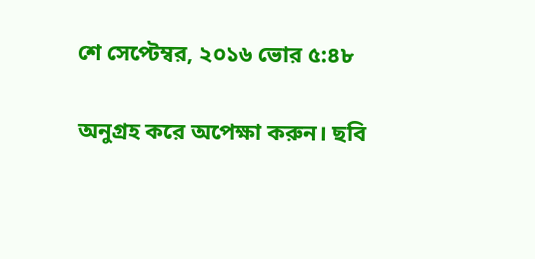শে সেপ্টেম্বর, ২০১৬ ভোর ৫:৪৮

অনুগ্রহ করে অপেক্ষা করুন। ছবি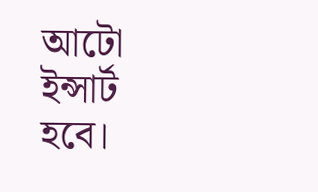আটো ইন্সার্ট হবে।